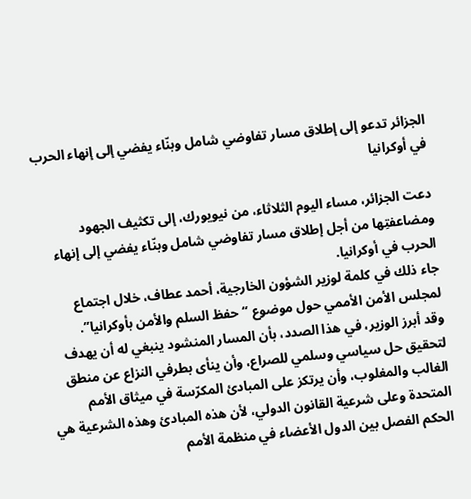الجزائر تدعو إلى إطلاق مسار تفاوضي شامل وبنّاء يفضي إلى إنهاء الحرب في أوكرانيا

دعت الجزائر، مساء اليوم الثلاثاء، من نيويورك، إلى تكثيف الجهود ومضاعفتِها من أجل إطلاق مسار تفاوضي شامل وبنّاء يفضي إلى إنهاء الحرب في أوكرانيا.
جاء ذلك في كلمة لوزير الشؤون الخارجية، أحمد عطاف، خلال اجتماع لمجلس الأمن الأممي حول موضوع “حفظ السلم والأمن بأوكرانيا”.
وقد أبرز الوزير، في هذا الصدد، بأن المسار المنشود ينبغي له أن يهدف لتحقيق حل سياسي وسلمي للصراع، وأن ينأى بطرفي النزاع عن منطق الغالب والمغلوب، وأن يرتكز على المبادئ المكرّسة في ميثاق الأمم المتحدة وعلى شرعية القانون الدولي، لأن هذه المبادئ وهذه الشرعية هي الحكم الفصل بين الدول الأعضاء في منظمة الأمم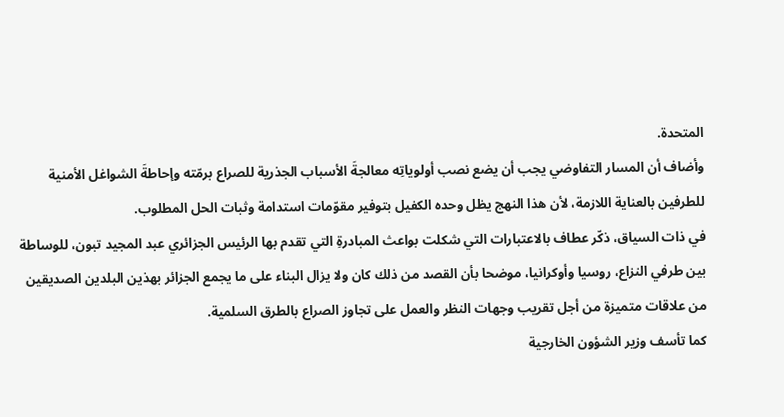المتحدة.
وأضاف أن المسار التفاوضي يجب أن يضع نصب أولوياتِه معالجةَ الأسباب الجذرية للصراع برمّته وإحاطةَ الشواغل الأمنية للطرفين بالعناية اللازمة، لأن هذا النهج يظل وحده الكفيل بتوفير مقوّمات استدامة وثبات الحل المطلوب.
في ذات السياق، ذكّر عطاف بالاعتبارات التي شكلت بواعث المبادرةِ التي تقدم بها الرئيس الجزائري عبد المجيد تبون، للوساطة بين طرفي النزاع، روسيا وأوكرانيا، موضحا بأن القصد من ذلك كان ولا يزال البناء على ما يجمع الجزائر بهذين البلدين الصديقين من علاقات متميزة من أجل تقريب وجهات النظر والعمل على تجاوز الصراع بالطرق السلمية.
كما تأسف وزير الشؤون الخارجية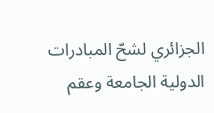الجزائري لشحّ المبادرات الدولية الجامعة وعقم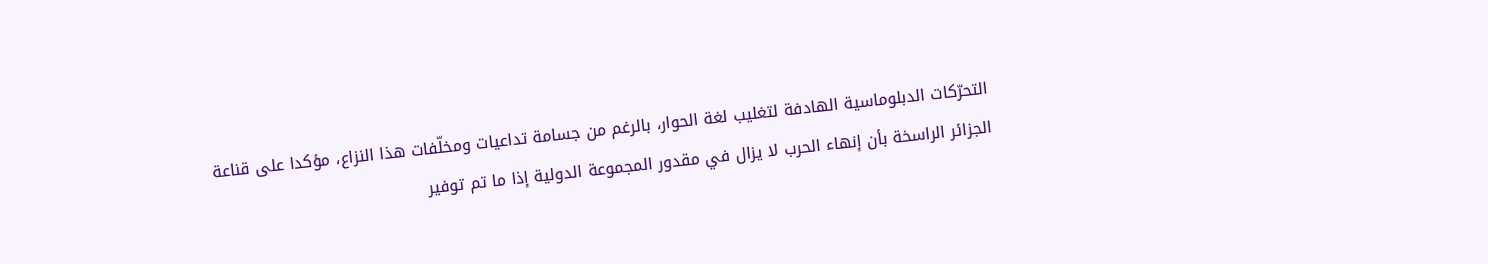التحرّكات الدبلوماسية الهادفة لتغليب لغة الحوار، بالرغم من جسامة تداعيات ومخلّفات هذا النزاع، مؤكدا على قناعة الجزائر الراسخة بأن إنهاء الحرب لا يزال في مقدور المجموعة الدولية إذا ما تم توفير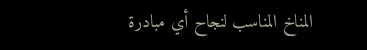المناخ المناسب لنجاح أي مبادرة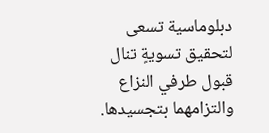دبلوماسية تسعى لتحقيق تسويةٍ تنال قبول طرفي النزاع والتزامهما بتجسيدها.